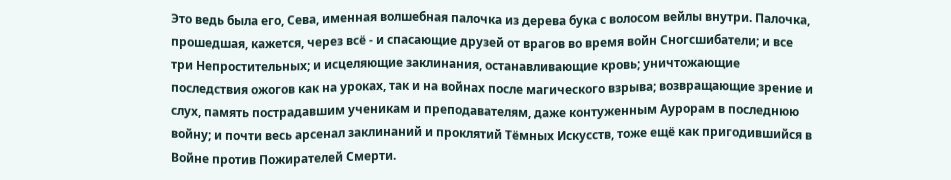Это ведь была его, Сева, именная волшебная палочка из дерева бука с волосом вейлы внутри. Палочка, прошедшая, кажется, через всё - и спасающие друзей от врагов во время войн Сногсшибатели; и все три Непростительных; и исцеляющие заклинания, останавливающие кровь; уничтожающие последствия ожогов как на уроках, так и на войнах после магического взрыва; возвращающие зрение и слух, память пострадавшим ученикам и преподавателям, даже контуженным Аурорам в последнюю войну; и почти весь арсенал заклинаний и проклятий Тёмных Искусств, тоже ещё как пригодившийся в Войне против Пожирателей Смерти.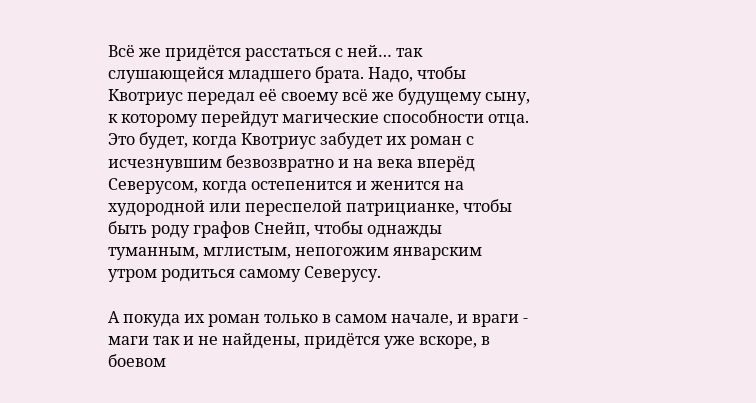Всё же придётся расстаться с ней… так слушающейся младшего брата. Надо, чтобы Квотриус передал её своему всё же будущему сыну, к которому перейдут магические способности отца. Это будет, когда Квотриус забудет их роман с исчезнувшим безвозвратно и на века вперёд Северусом, когда остепенится и женится на худородной или переспелой патрицианке, чтобы быть роду графов Снейп, чтобы однажды туманным, мглистым, непогожим январским утром родиться самому Северусу.

А покуда их роман только в самом начале, и враги - маги так и не найдены, придётся уже вскоре, в боевом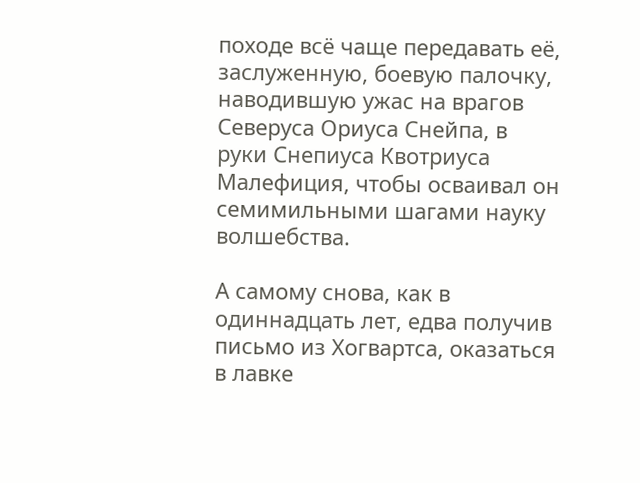походе всё чаще передавать её, заслуженную, боевую палочку, наводившую ужас на врагов Северуса Ориуса Снейпа, в руки Снепиуса Квотриуса Малефиция, чтобы осваивал он семимильными шагами науку волшебства.

А самому снова, как в одиннадцать лет, едва получив письмо из Хогвартса, оказаться в лавке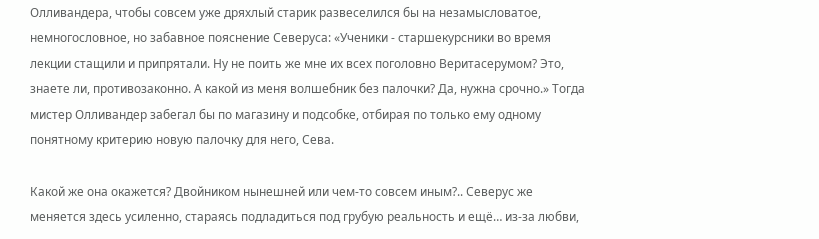Олливандера, чтобы совсем уже дряхлый старик развеселился бы на незамысловатое, немногословное, но забавное пояснение Северуса: «Ученики - старшекурсники во время лекции стащили и припрятали. Ну не поить же мне их всех поголовно Веритасерумом? Это, знаете ли, противозаконно. А какой из меня волшебник без палочки? Да, нужна срочно.» Тогда мистер Олливандер забегал бы по магазину и подсобке, отбирая по только ему одному понятному критерию новую палочку для него, Сева.

Какой же она окажется? Двойником нынешней или чем-то совсем иным?.. Северус же меняется здесь усиленно, стараясь подладиться под грубую реальность и ещё… из-за любви,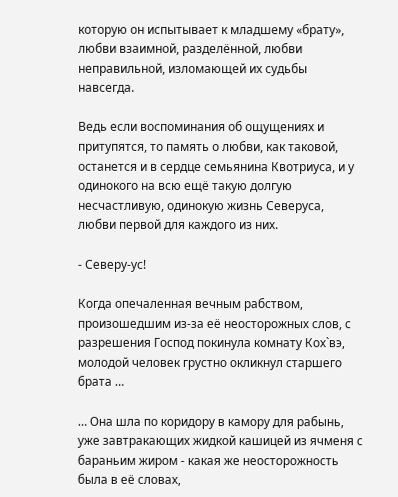которую он испытывает к младшему «брату», любви взаимной, разделённой, любви неправильной, изломающей их судьбы навсегда.

Ведь если воспоминания об ощущениях и притупятся, то память о любви, как таковой, останется и в сердце семьянина Квотриуса, и у одинокого на всю ещё такую долгую несчастливую, одинокую жизнь Северуса, любви первой для каждого из них.

- Северу-ус!

Когда опечаленная вечным рабством, произошедшим из-за её неосторожных слов, с разрешения Господ покинула комнату Кох`вэ, молодой человек грустно окликнул старшего брата …

… Она шла по коридору в камору для рабынь, уже завтракающих жидкой кашицей из ячменя с бараньим жиром - какая же неосторожность была в её словах,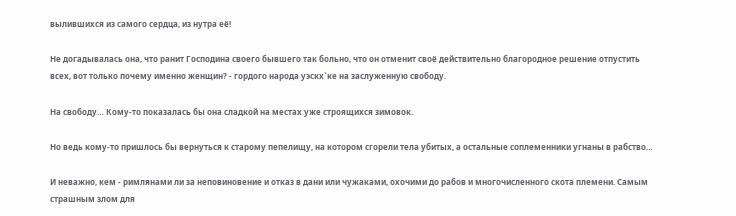вылившихся из самого сердца, из нутра её!

Не догадывалась она, что ранит Господина своего бывшего так больно, что он отменит своё действительно благородное решение отпустить всех, вот только почему именно женщин? - гордого народа уэскх`ке на заслуженную свободу.

На свободу… Кому-то показалась бы она сладкой на местах уже строящихся зимовок.

Но ведь кому-то пришлось бы вернуться к старому пепелищу, на котором сгорели тела убитых, а остальные соплеменники угнаны в рабство…

И неважно, кем - римлянами ли за неповиновение и отказ в дани или чужаками, охочими до рабов и многочисленного скота племени. Самым страшным злом для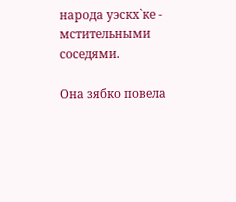народа уэскх`ке - мстительными соседями.

Она зябко повела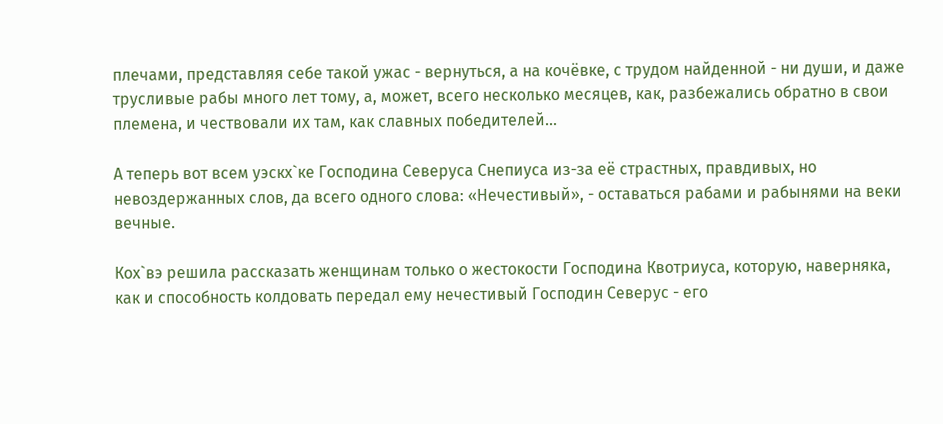плечами, представляя себе такой ужас - вернуться, а на кочёвке, с трудом найденной - ни души, и даже трусливые рабы много лет тому, а, может, всего несколько месяцев, как, разбежались обратно в свои племена, и чествовали их там, как славных победителей…

А теперь вот всем уэскх`ке Господина Северуса Снепиуса из-за её страстных, правдивых, но невоздержанных слов, да всего одного слова: «Нечестивый», - оставаться рабами и рабынями на веки вечные.

Кох`вэ решила рассказать женщинам только о жестокости Господина Квотриуса, которую, наверняка, как и способность колдовать передал ему нечестивый Господин Северус - его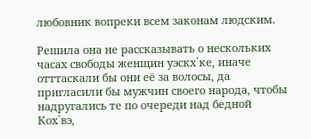любовник вопреки всем законам людским.

Решила она не рассказывать о нескольких часах свободы женщин уэскх`ке, иначе отттаскали бы они её за волосы, да пригласили бы мужчин своего народа, чтобы надругались те по очереди над бедной Кох`вэ,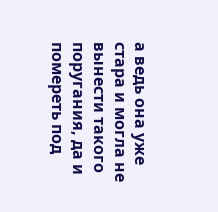а ведь она уже стара и могла не вынести такого поругания, да и помереть под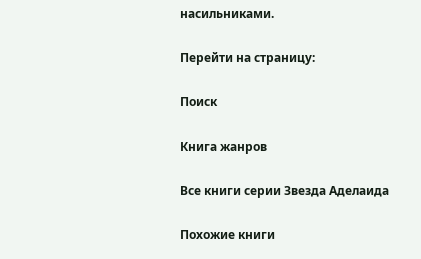насильниками.

Перейти на страницу:

Поиск

Книга жанров

Все книги серии Звезда Аделаида

Похожие книги